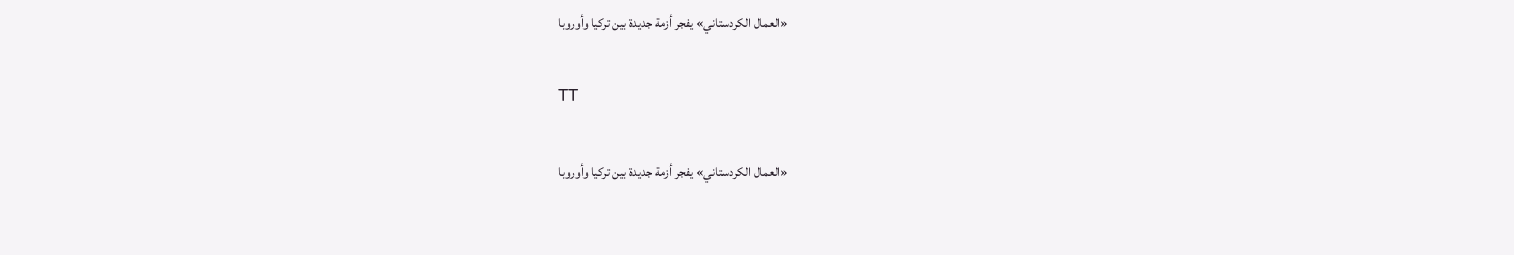«العمال الكردستاني» يفجر أزمة جديدة بين تركيا وأوروبا

TT

«العمال الكردستاني» يفجر أزمة جديدة بين تركيا وأوروبا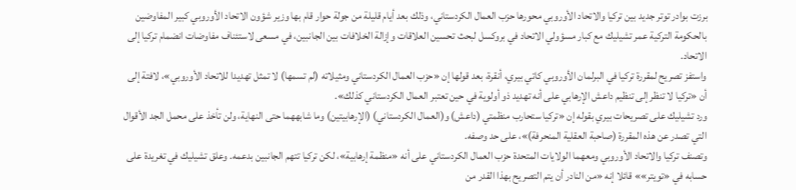برزت بوادر توتر جديد بين تركيا والاتحاد الأوروبي محورها حزب العمال الكردستاني، وذلك بعد أيام قليلة من جولة حوار قام بها وزير شؤون الاتحاد الأوروبي كبير المفاوضين بالحكومة التركية عمر تشيليك مع كبار مسؤولي الاتحاد في بروكسل لبحث تحسين العلاقات وإزالة الخلافات بين الجانبين، في مسعى لاستئناف مفاوضات انضمام تركيا إلى الاتحاد.
واستفز تصريح لمقررة تركيا في البرلمان الأوروبي كاتي بيري، أنقرة، بعد قولها إن «حزب العمال الكردستاني ومثيلاته (لم تسمها) لا تمثل تهديدا للاتحاد الأوروبي»، لافتة إلى أن «تركيا لا تنظر إلى تنظيم داعش الإرهابي على أنه تهديد ذو أولوية في حين تعتبر العمال الكردستاني كذلك».
ورد تشيليك على تصريحات بيري بقوله إن «تركيا ستحارب منظمتي (داعش) و(العمال الكردستاني) (الإرهابيتين) وما شابههما حتى النهاية، ولن تأخذ على محمل الجد الأقوال التي تصدر عن هذه المقررة (صاحبة العقلية المنحرفة)»، على حد وصفه.
وتصنف تركيا والاتحاد الأوروبي ومعهما الولايات المتحدة حزب العمال الكردستاني على أنه «منظمة إرهابية»، لكن تركيا تتهم الجانبين بدعمه. وعلق تشيليك في تغريدة على حسابه في «تويتر»» قائلا إنه «من النادر أن يتم التصريح بهذا القدر من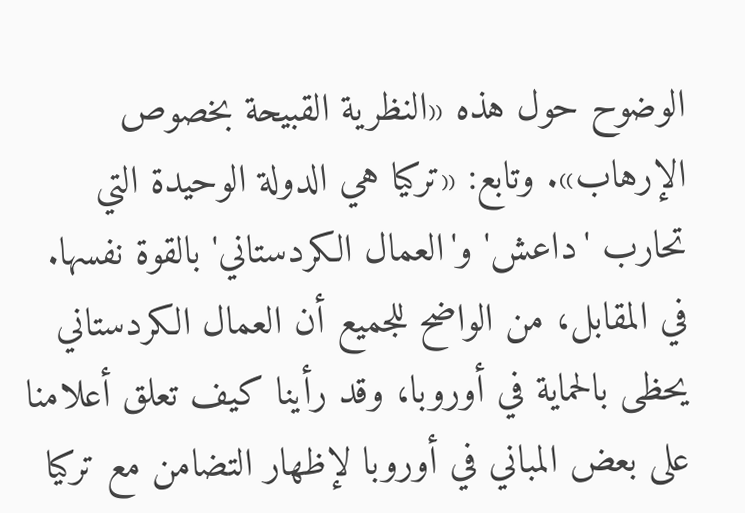الوضوح حول هذه «النظرية القبيحة بخصوص الإرهاب». وتابع: «تركيا هي الدولة الوحيدة التي تحارب 'داعش' و'العمال الكردستاني' بالقوة نفسها. في المقابل، من الواضح للجميع أن العمال الكردستاني يحظى بالحماية في أوروبا، وقد رأينا كيف تعلق أعلامنا على بعض المباني في أوروبا لإظهار التضامن مع تركيا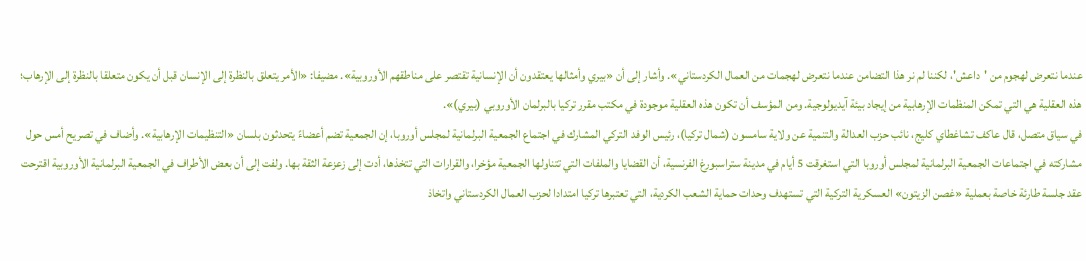عندما نتعرض لهجوم من 'داعش'، لكننا لم نر هذا التضامن عندما نتعرض لهجمات من العمال الكردستاني». وأشار إلى أن «بيري وأمثالها يعتقدون أن الإنسانية تقتصر على مناطقهم الأوروبية». مضيفا: «الأمر يتعلق بالنظرة إلى الإنسان قبل أن يكون متعلقا بالنظرة إلى الإرهاب؛ هذه العقلية هي التي تمكن المنظمات الإرهابية من إيجاد بيئة آيديولوجية. ومن المؤسف أن تكون هذه العقلية موجودة في مكتب مقرر تركيا بالبرلمان الأوروبي (بيري)».
في سياق متصل، قال عاكف تشاغطاي كليج، نائب حزب العدالة والتنمية عن ولاية سامسون (شمال تركيا)، رئيس الوفد التركي المشارك في اجتماع الجمعية البرلمانية لمجلس أوروبا، إن الجمعية تضم أعضاءً يتحدثون بلسان «التنظيمات الإرهابية». وأضاف في تصريح أمس حول مشاركته في اجتماعات الجمعية البرلمانية لمجلس أوروبا التي استغرقت 5 أيام في مدينة ستراسبورغ الفرنسية، أن القضايا والملفات التي تتناولها الجمعية مؤخرا، والقرارات التي تتخذها، أدت إلى زعزعة الثقة بها. ولفت إلى أن بعض الأطراف في الجمعية البرلمانية الأوروبية اقترحت عقد جلسة طارئة خاصة بعملية «غصن الزيتون» العسكرية التركية التي تستهدف وحدات حماية الشعب الكردية، التي تعتبرها تركيا امتدادا لحزب العمال الكردستاني واتخاذ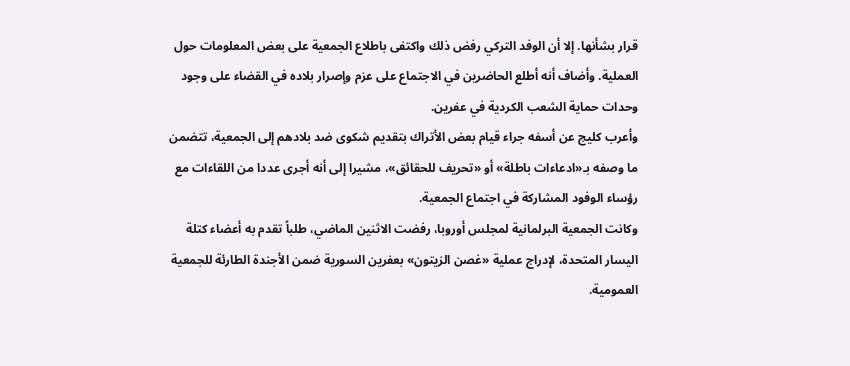قرار بشأنها. إلا أن الوفد التركي رفض ذلك واكتفى باطلاع الجمعية على بعض المعلومات حول العملية. وأضاف أنه أطلع الحاضرين في الاجتماع على عزم وإصرار بلاده في القضاء على وجود وحدات حماية الشعب الكردية في عفرين.
وأعرب كليج عن أسفه جراء قيام بعض الأتراك بتقديم شكوى ضد بلادهم إلى الجمعية، تتضمن ما وصفه بـ«ادعاءات باطلة» أو «تحريف للحقائق»، مشيرا إلى أنه أجرى عددا من اللقاءات مع رؤساء الوفود المشاركة في اجتماع الجمعية.
وكانت الجمعية البرلمانية لمجلس أوروبا، رفضت الاثنين الماضي، طلباً تقدم به أعضاء كتلة اليسار المتحدة، لإدراج عملية «غصن الزيتون» بعفرين السورية ضمن الأجندة الطارئة للجمعية العمومية.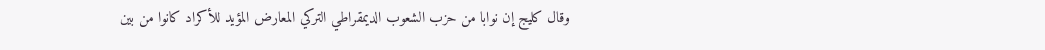وقال كليج إن نوابا من حزب الشعوب الديمقراطي التركي المعارض المؤيد للأكراد كانوا من بين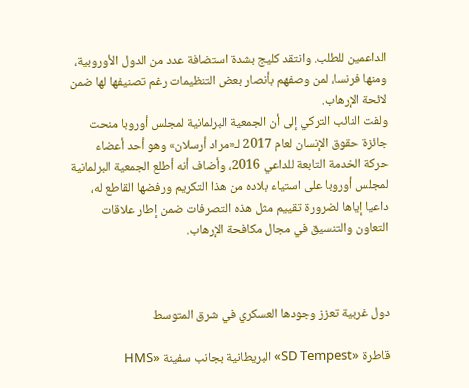الداعمين للطلب. وانتقد كليج بشدة استضافة عدد من الدول الأوروبية، ومنها فرنسا، لمن وصفهم بأنصار بعض التنظيمات رغم تصنيفها لها ضمن لائحة الإرهاب.
ولفت النائب التركي إلى أن الجمعية البرلمانية لمجلس أوروبا منحت جائزة حقوق الإنسان لعام 2017 لـ«مراد أرسلان» وهو أحد أعضاء حركة الخدمة التابعة للداعي 2016، وأضاف أنه أطلع الجمعية البرلمانية لمجلس أوروبا على استياء بلاده من هذا التكريم ورفضها القاطع له، داعيا إياها لضرورة تقييم مثل هذه التصرفات ضمن إطار علاقات التعاون والتنسيق في مجال مكافحة الإرهاب.



دول غربية تعزز وجودها العسكري في شرق المتوسط

قاطرة «SD Tempest» البريطانية بجانب سفينة «HMS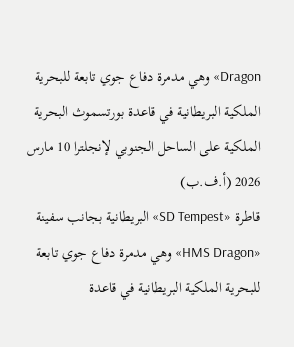Dragon» وهي مدمرة دفاع جوي تابعة للبحرية الملكية البريطانية في قاعدة بورتسموث البحرية الملكية على الساحل الجنوبي لإنجلترا 10 مارس 2026 (أ.ف.ب)
قاطرة «SD Tempest» البريطانية بجانب سفينة «HMS Dragon» وهي مدمرة دفاع جوي تابعة للبحرية الملكية البريطانية في قاعدة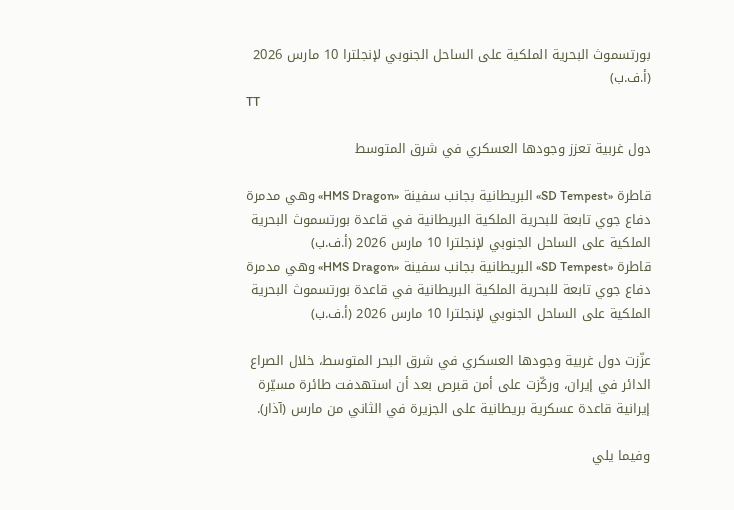بورتسموث البحرية الملكية على الساحل الجنوبي لإنجلترا 10 مارس 2026 (أ.ف.ب)
TT

دول غربية تعزز وجودها العسكري في شرق المتوسط

قاطرة «SD Tempest» البريطانية بجانب سفينة «HMS Dragon» وهي مدمرة دفاع جوي تابعة للبحرية الملكية البريطانية في قاعدة بورتسموث البحرية الملكية على الساحل الجنوبي لإنجلترا 10 مارس 2026 (أ.ف.ب)
قاطرة «SD Tempest» البريطانية بجانب سفينة «HMS Dragon» وهي مدمرة دفاع جوي تابعة للبحرية الملكية البريطانية في قاعدة بورتسموث البحرية الملكية على الساحل الجنوبي لإنجلترا 10 مارس 2026 (أ.ف.ب)

عزّزت دول غربية وجودها العسكري في شرق البحر المتوسط، خلال الصراع الدائر في إيران، وركّزت على أمن قبرص بعد أن استهدفت طائرة مسيّرة إيرانية قاعدة عسكرية بريطانية على الجزيرة في الثاني من مارس (آذار).

وفيما يلي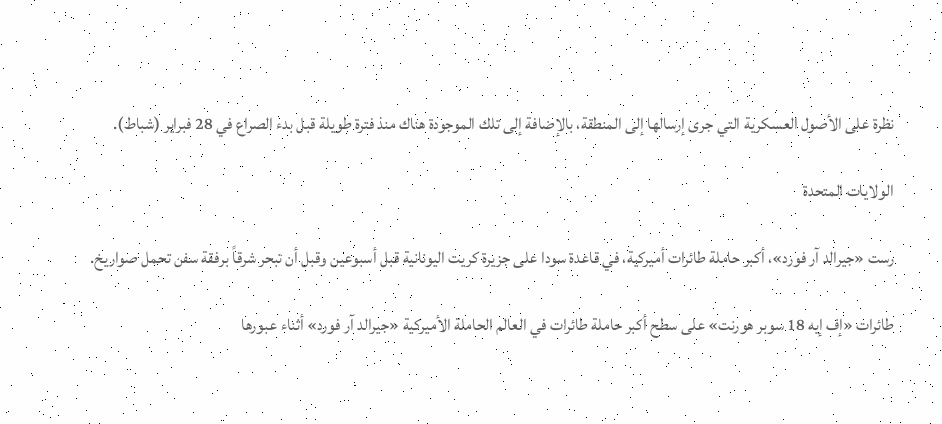نظرة على الأصول العسكرية التي جرى إرسالها إلى المنطقة، بالإضافة إلى تلك الموجودة هناك منذ فترة طويلة قبل بدء الصراع في 28 فبراير (شباط).

الولايات المتحدة

رست «جيرالد آر فورد»، أكبر حاملة طائرات أميركية، في قاعدة سودا على جزيرة كريت اليونانية قبل أسبوعين وقبل أن تبحر شرقاً برفقة سفن تحمل صواريخ.

طائرات «إف إيه 18 سوبر هورنت» على سطح أكبر حاملة طائرات في العالم الحاملة الأميركية «جيرالد آر فورد» أثناء عبورها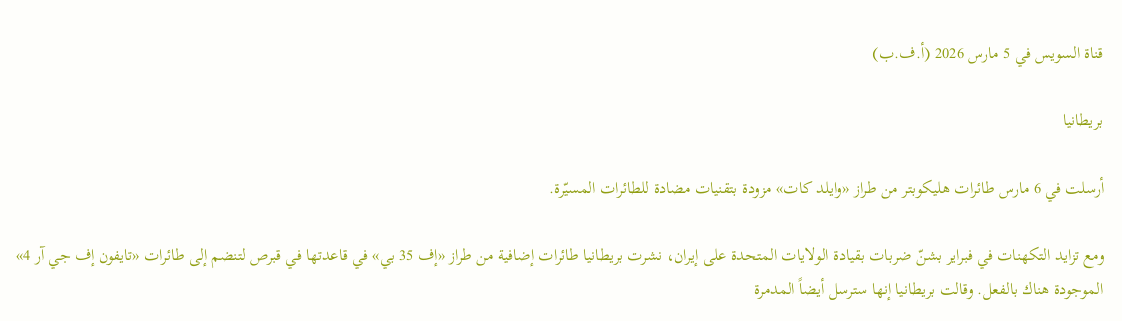قناة السويس في 5 مارس 2026 (أ.ف.ب)

بريطانيا

أرسلت في 6 مارس طائرات هليكوبتر من طراز «وايلد كات» مزودة بتقنيات مضادة للطائرات المسيّرة.

ومع تزايد التكهنات في فبراير بشنّ ضربات بقيادة الولايات المتحدة على إيران، نشرت بريطانيا طائرات إضافية من طراز «إف 35 بي» في قاعدتها في قبرص لتنضم إلى طائرات «تايفون إف جي آر 4» الموجودة هناك بالفعل. وقالت بريطانيا إنها سترسل أيضاً المدمرة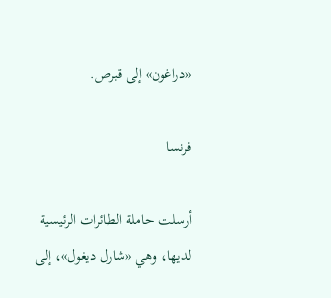«دراغون» إلى قبرص.

فرنسا

أرسلت حاملة الطائرات الرئيسية لديها، وهي «شارل ديغول»، إلى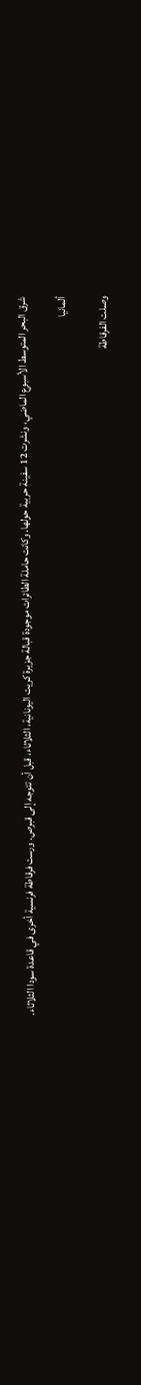شرق البحر المتوسط الأسبوع الماضي، ونشرت 12 سفينة حربية حولها. وكانت حاملة الطائرات موجودة قبالة جزيرة كريت اليونانية، الثلاثاء، قبل أن تتوجه إلى قبرص. ورست فرقاطة فرنسية أخرى في قاعدة سودا الثلاثاء.

ألمانيا

وصلت الفرقاطة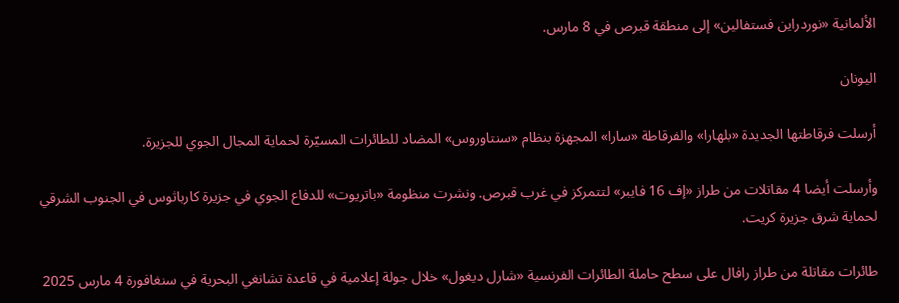الألمانية «نوردراين فستفالين» إلى منطقة قبرص في 8 مارس.

اليونان

أرسلت فرقاطتها الجديدة «بلهارا» والفرقاطة «سارا» المجهزة بنظام «سنتاوروس» المضاد للطائرات المسيّرة لحماية المجال الجوي للجزيرة.

وأرسلت أيضا 4 مقاتلات من طراز «إف 16 فايبر» لتتمركز في غرب قبرص. ونشرت منظومة «باتريوت» للدفاع الجوي في جزيرة كارباثوس في الجنوب الشرقي لحماية شرق جزيرة كريت.

طائرات مقاتلة من طراز رافال على سطح حاملة الطائرات الفرنسية «شارل ديغول» خلال جولة إعلامية في قاعدة تشانغي البحرية في سنغافورة 4 مارس 2025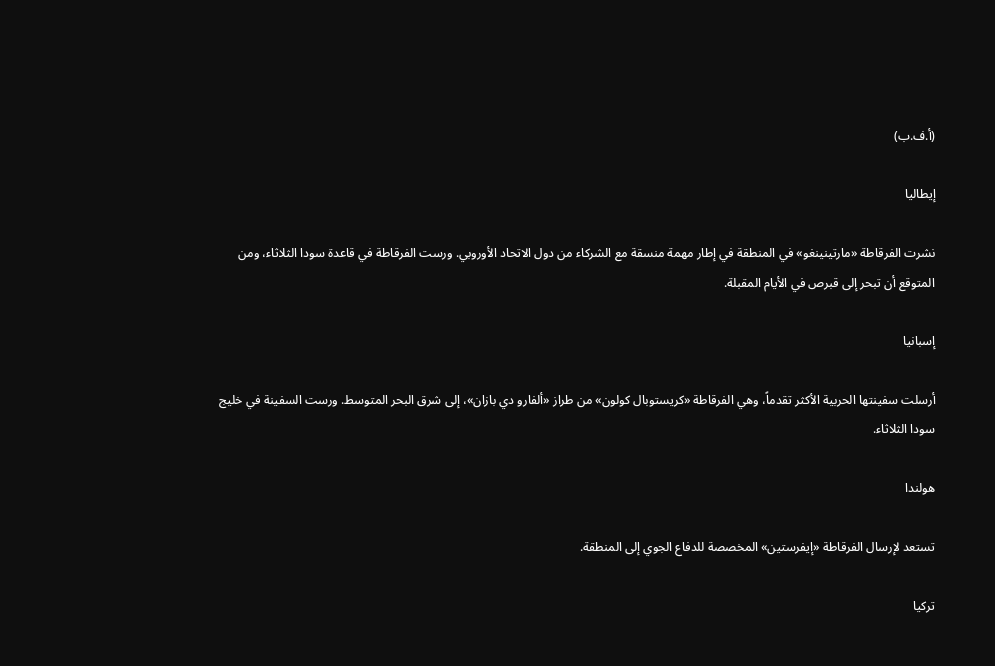(أ.ف.ب)

إيطاليا

نشرت الفرقاطة «مارتينينغو» في المنطقة في إطار مهمة منسقة مع الشركاء من دول الاتحاد الأوروبي. ورست الفرقاطة في قاعدة سودا الثلاثاء، ومن المتوقع أن تبحر إلى قبرص في الأيام المقبلة.

إسبانيا

أرسلت سفينتها الحربية الأكثر تقدماً، وهي الفرقاطة «كريستوبال كولون» من طراز «ألفارو دي بازان»، إلى شرق البحر المتوسط. ورست السفينة في خليج سودا الثلاثاء.

هولندا

تستعد لإرسال الفرقاطة «إيفرستين» المخصصة للدفاع الجوي إلى المنطقة.

تركيا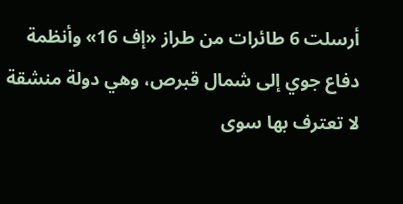أرسلت 6 طائرات من طراز «إف 16» وأنظمة دفاع جوي إلى شمال قبرص، وهي دولة منشقة لا تعترف بها سوى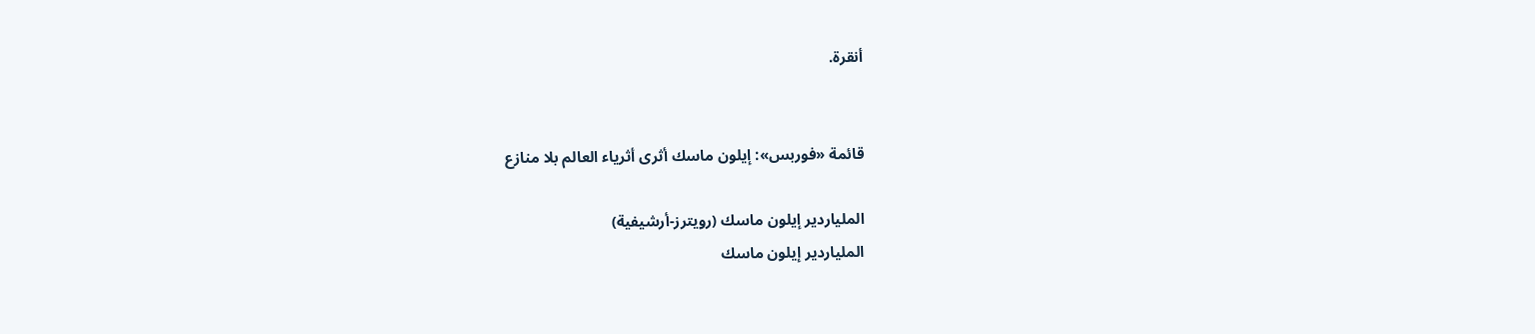أنقرة.


قائمة «فوربس»: إيلون ماسك أثرى أثرياء العالم بلا منازع

الملياردير إيلون ماسك (رويترز-أرشيفية)
الملياردير إيلون ماسك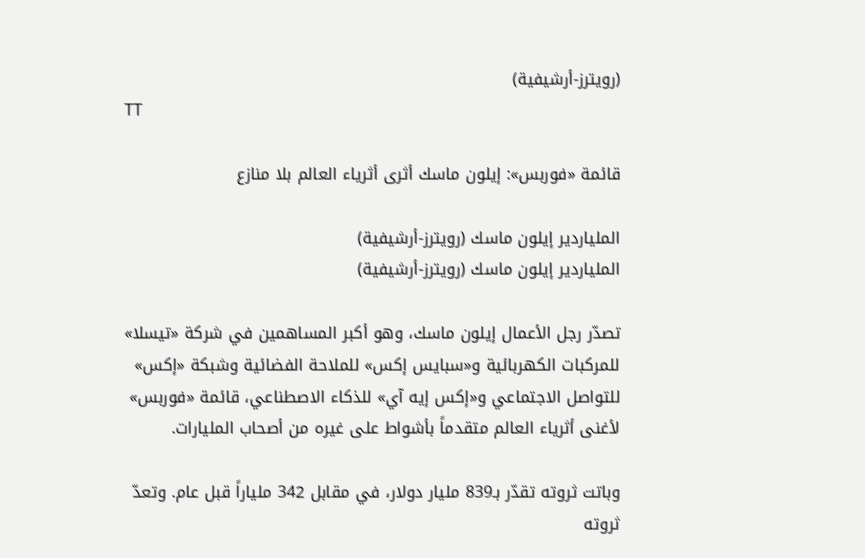(رويترز-أرشيفية)
TT

قائمة «فوربس»: إيلون ماسك أثرى أثرياء العالم بلا منازع

الملياردير إيلون ماسك (رويترز-أرشيفية)
الملياردير إيلون ماسك (رويترز-أرشيفية)

تصدّر رجل الأعمال إيلون ماسك، وهو أكبر المساهمين في شركة «تيسلا» للمركبات الكهربائية و«سبايس إكس» للملاحة الفضائية وشبكة «إكس» للتواصل الاجتماعي و«إكس إيه آي» للذكاء الاصطناعي، قائمة «فوربس» لأغنى أثرياء العالم متقدماً بأشواط على غيره من أصحاب المليارات.

وباتت ثروته تقدّر بـ839 مليار دولار، في مقابل 342 ملياراً قبل عام. وتعدّ ثروته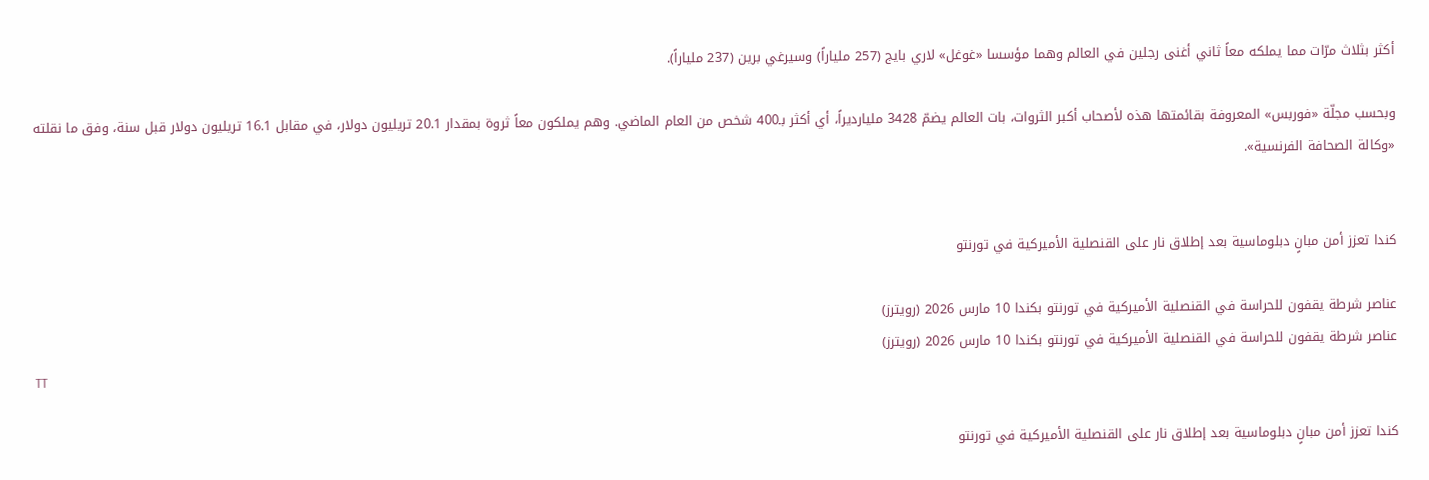أكثر بثلاث مرّات مما يملكه معاً ثاني أغنى رجلين في العالم وهما مؤسسا «غوغل» لاري بايج (257 ملياراً) وسيرغي برين (237 ملياراً).

وبحسب مجلّة «فوربس» المعروفة بقائمتها هذه لأصحاب أكبر الثروات، بات العالم يضمّ 3428 مليارديراً، أي أكثر بـ400 شخص من العام الماضي. وهم يملكون معاً ثروة بمقدار 20.1 تريليون دولار، في مقابل 16.1 تريليون دولار قبل سنة، وفق ما نقلته «وكالة الصحافة الفرنسية».


كندا تعزز أمن مبانٍ دبلوماسية بعد إطلاق نار على القنصلية الأميركية في تورنتو

عناصر شرطة يقفون للحراسة في القنصلية الأميركية في تورنتو بكندا 10 مارس 2026 (رويترز)
عناصر شرطة يقفون للحراسة في القنصلية الأميركية في تورنتو بكندا 10 مارس 2026 (رويترز)
TT

كندا تعزز أمن مبانٍ دبلوماسية بعد إطلاق نار على القنصلية الأميركية في تورنتو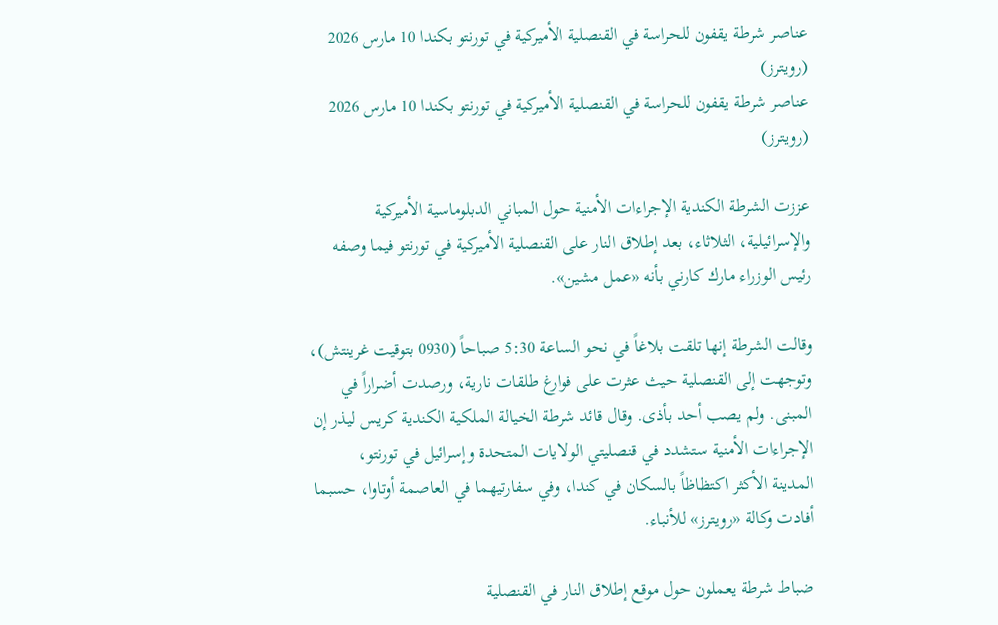عناصر شرطة يقفون للحراسة في القنصلية الأميركية في تورنتو بكندا 10 مارس 2026 (رويترز)
عناصر شرطة يقفون للحراسة في القنصلية الأميركية في تورنتو بكندا 10 مارس 2026 (رويترز)

عززت الشرطة الكندية الإجراءات الأمنية حول المباني الدبلوماسية الأميركية والإسرائيلية، الثلاثاء، بعد إطلاق النار على القنصلية الأميركية في تورنتو فيما وصفه رئيس الوزراء مارك كارني بأنه «عمل مشين».

وقالت الشرطة إنها تلقت بلاغاً في نحو الساعة 5:30 صباحاً (0930 بتوقيت غرينتش)، وتوجهت إلى القنصلية حيث عثرت على فوارغ طلقات نارية، ورصدت أضراراً في المبنى. ولم يصب أحد بأذى. وقال قائد شرطة الخيالة الملكية الكندية كريس ليذر إن الإجراءات الأمنية ستشدد في قنصليتي الولايات المتحدة ‌وإسرائيل في تورنتو، المدينة ‌الأكثر اكتظاظاً بالسكان في كندا، وفي ‌سفارتيهما في العاصمة أوتاوا، حسبما أفادت وكالة «رويترز» للأنباء.

ضباط شرطة يعملون حول موقع إطلاق النار في القنصلية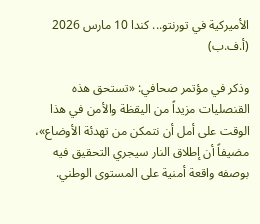الأميركية في تورنتو... كندا 10 مارس 2026 (أ.ف.ب)

وذكر في مؤتمر صحافي: «تستحق هذه القنصليات مزيداً من اليقظة والأمن في هذا الوقت على أمل أن نتمكن من تهدئة الأوضاع»، مضيفاً أن إطلاق النار سيجري التحقيق فيه بوصفه واقعة أمنية على المستوى الوطني.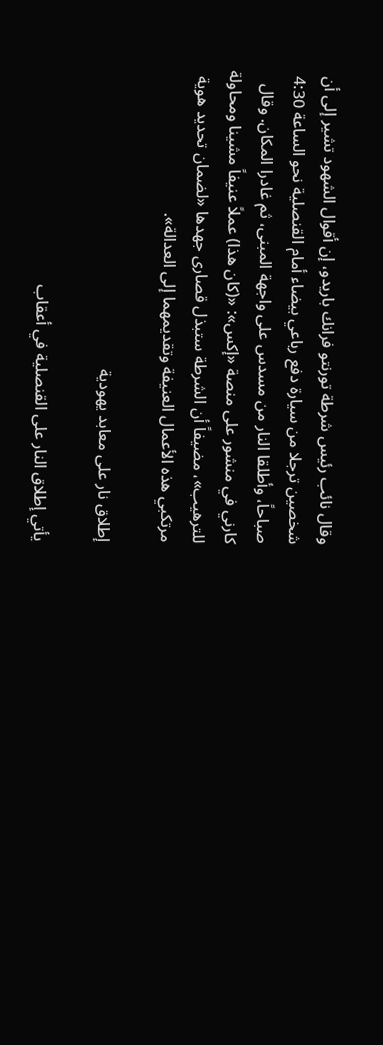وقال نائب رئيس شرطة تورنتو فرانك باريدو، إن أقوال الشهود تشير إلى أن شخصين ترجلا من سيارة دفع رباعي بيضاء أمام ‌القنصلية نحو الساعة 4:30 صباحاً، ‌وأطلقا النار من مسدس على واجهة المبنى، ثم غادرا المكان. وقال كارني ‌في منشور على منصة «إكس»: «(كان هذا) عملاً عنيفاً ‌مشينا ومحاولة للترهيب»، مضيفاً أن الشرطة ستبذل قصارى جهدها «لضمان تحديد هوية مرتكبي هذه الأعمال العنيفة وتقديمهما إلى العدالة».

إطلاق نار على معابد يهودية

يأتي إطلاق النار على القنصلية في أعقاب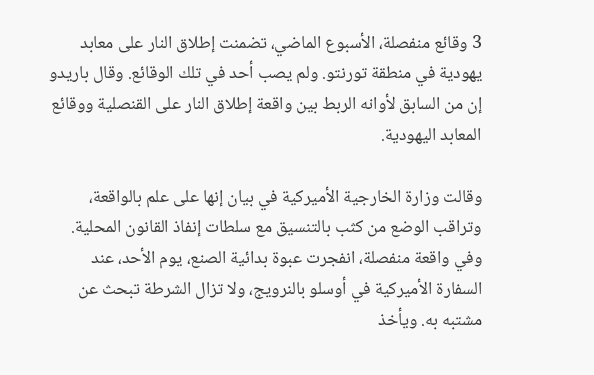3 وقائع منفصلة، الأسبوع الماضي، تضمنت إطلاق النار على معابد يهودية في منطقة تورنتو. ولم يصب أحد في تلك الوقائع. وقال باريدو إن من السابق لأوانه الربط بين واقعة إطلاق النار على القنصلية ووقائع المعابد اليهودية.

وقالت وزارة الخارجية الأميركية في بيان إنها على علم بالواقعة، وتراقب الوضع من كثب بالتنسيق مع سلطات إنفاذ القانون المحلية. وفي واقعة منفصلة، انفجرت عبوة بدائية الصنع، يوم الأحد، عند السفارة الأميركية في أوسلو بالنرويج، ولا تزال الشرطة تبحث عن مشتبه به. ويأخذ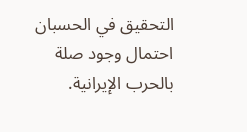التحقيق في الحسبان احتمال وجود صلة بالحرب الإيرانية.